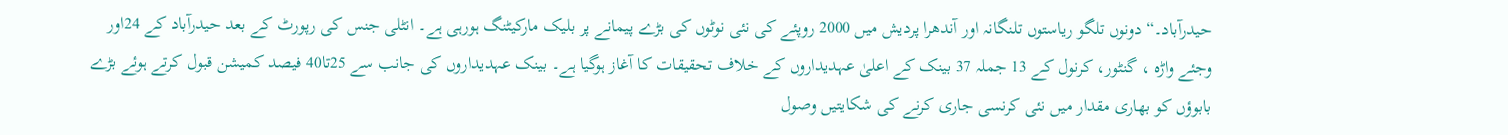حیدرآباد۔“ دونوں تلگو ریاستوں تلنگانہ اور آندھرا پردیش میں 2000 روپئے کی نئی نوٹوں کی بڑے پیمانے پر بلیک مارکیٹنگ ہورہی ہے۔ انٹلی جنس کی رپورٹ کے بعد حیدرآباد کے 24اور وجئے واڑہ ، گنٹور، کرنول کے 13 جملہ 37 بینک کے اعلیٰ عہدیداروں کے خلاف تحقیقات کا آغاز ہوگیا ہے۔ بینک عہدیداروں کی جانب سے 25تا40 فیصد کمیشن قبول کرتے ہوئے بڑے بابوؤں کو بھاری مقدار میں نئی کرنسی جاری کرنے کی شکایتیں وصول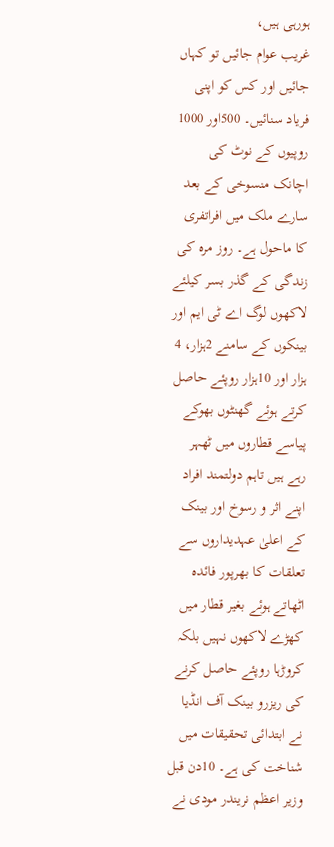ہورہی ہیں،
غریب عوام جائیں تو کہاں جائیں اور کس کو اپنی فریاد سنائیں۔ 500اور 1000 روپیوں کے نوٹ کی اچانک منسوخی کے بعد سارے ملک میں افراتفری کا ماحول ہے۔ روز مرہ کی زندگی کے گذر بسر کیلئے لاکھوں لوگ اے ٹی ایم اور بینکوں کے سامنے 2ہزار، 4 ہزار اور 10ہزار روپئے حاصل کرتے ہوئے گھنٹوں بھوکے پیاسے قطاروں میں ٹھہر رہے ہیں تاہم دولتمند افراد اپنے اثر و رسوخ اور بینک کے اعلیٰ عہدیداروں سے تعلقات کا بھرپور فائدہ اٹھاتے ہوئے بغیر قطار میں کھڑے لاکھوں نہیں بلکہ کروڑہا روپئے حاصل کرنے کی ریزرو بینک آف انڈیا نے ابتدائی تحقیقات میں شناخت کی ہے۔ 10دن قبل وزیر اعظم نریندر مودی نے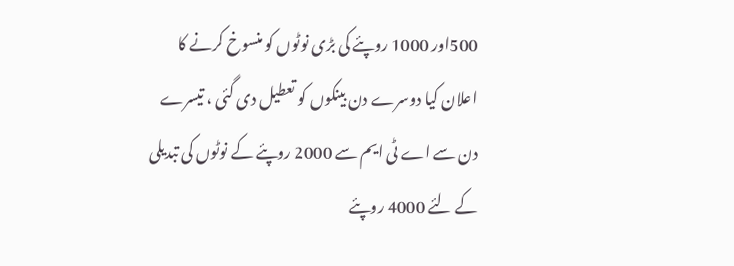500اور 1000 روپئے کی بڑی نوٹوں کو منسوخ کرنے کا اعلان کیا دوسرے دن بینکوں کو تعطیل دی گئی ، تیسرے دن سے اے ٹی ایم سے 2000 روپئے کے نوٹوں کی تبدیلی کے لئے 4000 روپئے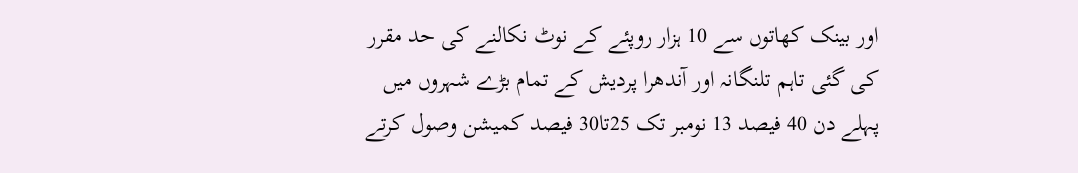اور بینک کھاتوں سے 10 ہزار روپئے کے نوٹ نکالنے کی حد مقرر کی گئی تاہم تلنگانہ اور آندھرا پردیش کے تمام بڑے شہروں میں پہلے دن 40 فیصد 13 نومبر تک 25تا30 فیصد کمیشن وصول کرتے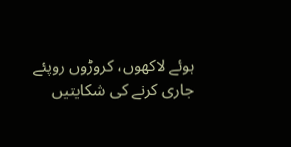ہوئے لاکھوں، کروڑوں روپئے جاری کرنے کی شکایتیں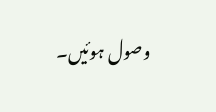وصول ہوئیں۔